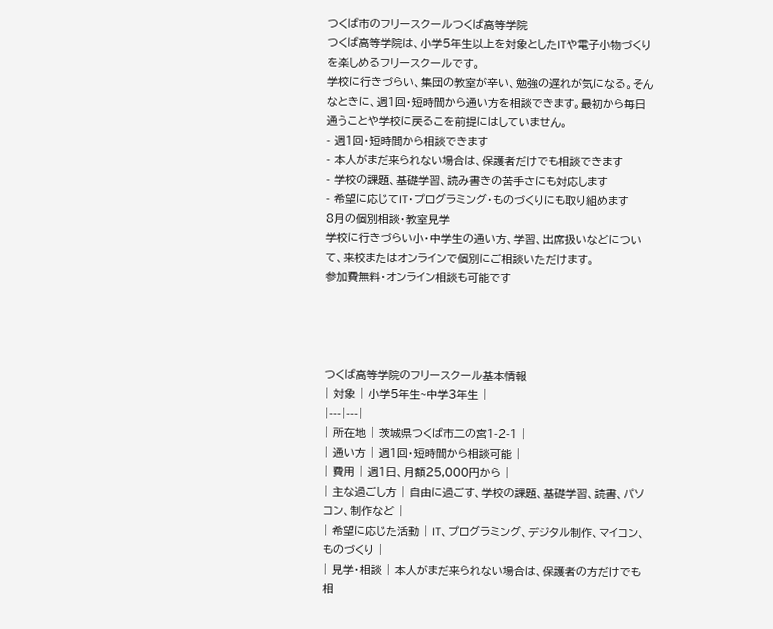つくば市のフリースクールつくば高等学院
つくば高等学院は、小学5年生以上を対象としたITや電子小物づくりを楽しめるフリースクールです。
学校に行きづらい、集団の教室が辛い、勉強の遅れが気になる。そんなときに、週1回・短時間から通い方を相談できます。最初から毎日通うことや学校に戻るこを前提にはしていません。
- 週1回・短時間から相談できます
- 本人がまだ来られない場合は、保護者だけでも相談できます
- 学校の課題、基礎学習、読み書きの苦手さにも対応します
- 希望に応じてIT・プログラミング・ものづくりにも取り組めます
8月の個別相談・教室見学
学校に行きづらい小・中学生の通い方、学習、出席扱いなどについて、来校またはオンラインで個別にご相談いただけます。
参加費無料・オンライン相談も可能です




つくば高等学院のフリースクール基本情報
| 対象 | 小学5年生~中学3年生 |
|---|---|
| 所在地 | 茨城県つくば市二の宮1-2-1 |
| 通い方 | 週1回・短時間から相談可能 |
| 費用 | 週1日、月額25,000円から |
| 主な過ごし方 | 自由に過ごす、学校の課題、基礎学習、読書、パソコン、制作など |
| 希望に応じた活動 | IT、プログラミング、デジタル制作、マイコン、ものづくり |
| 見学・相談 | 本人がまだ来られない場合は、保護者の方だけでも相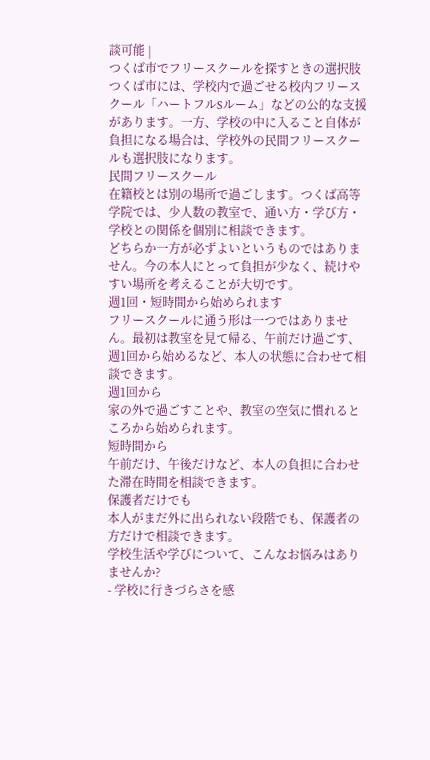談可能 |
つくば市でフリースクールを探すときの選択肢
つくば市には、学校内で過ごせる校内フリースクール「ハートフルSルーム」などの公的な支援があります。一方、学校の中に入ること自体が負担になる場合は、学校外の民間フリースクールも選択肢になります。
民間フリースクール
在籍校とは別の場所で過ごします。つくば高等学院では、少人数の教室で、通い方・学び方・学校との関係を個別に相談できます。
どちらか一方が必ずよいというものではありません。今の本人にとって負担が少なく、続けやすい場所を考えることが大切です。
週1回・短時間から始められます
フリースクールに通う形は一つではありません。最初は教室を見て帰る、午前だけ過ごす、週1回から始めるなど、本人の状態に合わせて相談できます。
週1回から
家の外で過ごすことや、教室の空気に慣れるところから始められます。
短時間から
午前だけ、午後だけなど、本人の負担に合わせた滞在時間を相談できます。
保護者だけでも
本人がまだ外に出られない段階でも、保護者の方だけで相談できます。
学校生活や学びについて、こんなお悩みはありませんか?
- 学校に行きづらさを感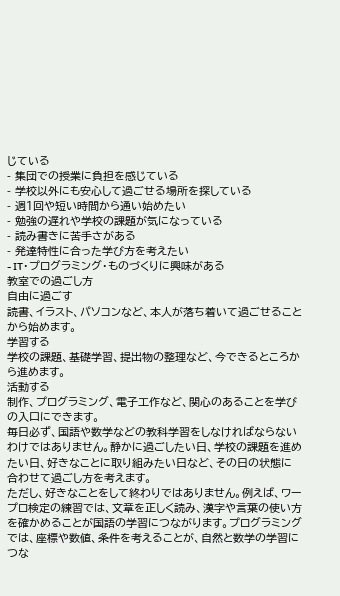じている
- 集団での授業に負担を感じている
- 学校以外にも安心して過ごせる場所を探している
- 週1回や短い時間から通い始めたい
- 勉強の遅れや学校の課題が気になっている
- 読み書きに苦手さがある
- 発達特性に合った学び方を考えたい
- IT・プログラミング・ものづくりに興味がある
教室での過ごし方
自由に過ごす
読書、イラスト、パソコンなど、本人が落ち着いて過ごせることから始めます。
学習する
学校の課題、基礎学習、提出物の整理など、今できるところから進めます。
活動する
制作、プログラミング、電子工作など、関心のあることを学びの入口にできます。
毎日必ず、国語や数学などの教科学習をしなければならないわけではありません。静かに過ごしたい日、学校の課題を進めたい日、好きなことに取り組みたい日など、その日の状態に合わせて過ごし方を考えます。
ただし、好きなことをして終わりではありません。例えば、ワープロ検定の練習では、文章を正しく読み、漢字や言葉の使い方を確かめることが国語の学習につながります。プログラミングでは、座標や数値、条件を考えることが、自然と数学の学習につな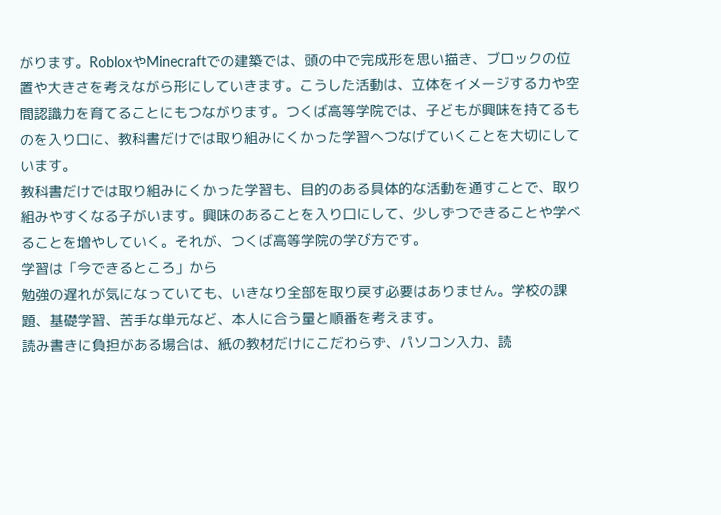がります。RobloxやMinecraftでの建築では、頭の中で完成形を思い描き、ブロックの位置や大きさを考えながら形にしていきます。こうした活動は、立体をイメージする力や空間認識力を育てることにもつながります。つくば高等学院では、子どもが興味を持てるものを入り口に、教科書だけでは取り組みにくかった学習へつなげていくことを大切にしています。
教科書だけでは取り組みにくかった学習も、目的のある具体的な活動を通すことで、取り組みやすくなる子がいます。興味のあることを入り口にして、少しずつできることや学べることを増やしていく。それが、つくば高等学院の学び方です。
学習は「今できるところ」から
勉強の遅れが気になっていても、いきなり全部を取り戻す必要はありません。学校の課題、基礎学習、苦手な単元など、本人に合う量と順番を考えます。
読み書きに負担がある場合は、紙の教材だけにこだわらず、パソコン入力、読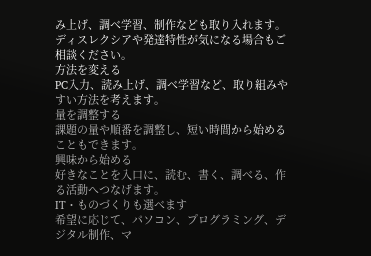み上げ、調べ学習、制作なども取り入れます。ディスレクシアや発達特性が気になる場合もご相談ください。
方法を変える
PC入力、読み上げ、調べ学習など、取り組みやすい方法を考えます。
量を調整する
課題の量や順番を調整し、短い時間から始めることもできます。
興味から始める
好きなことを入口に、読む、書く、調べる、作る活動へつなげます。
IT・ものづくりも選べます
希望に応じて、パソコン、プログラミング、デジタル制作、マ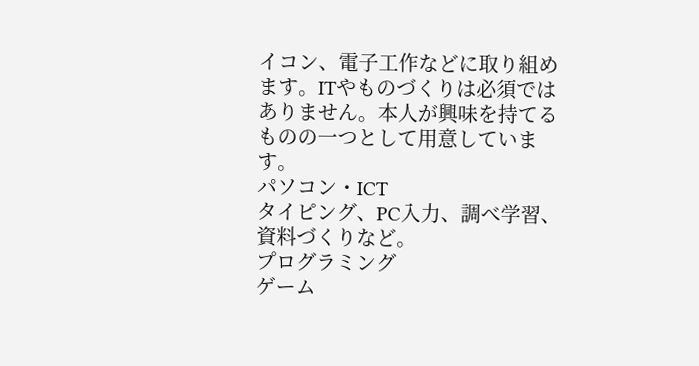イコン、電子工作などに取り組めます。ITやものづくりは必須ではありません。本人が興味を持てるものの一つとして用意しています。
パソコン・ICT
タイピング、PC入力、調べ学習、資料づくりなど。
プログラミング
ゲーム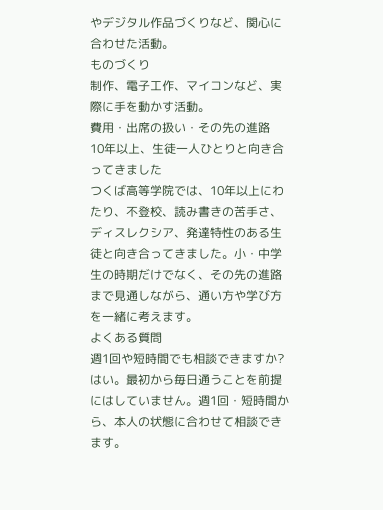やデジタル作品づくりなど、関心に合わせた活動。
ものづくり
制作、電子工作、マイコンなど、実際に手を動かす活動。
費用・出席の扱い・その先の進路
10年以上、生徒一人ひとりと向き合ってきました
つくば高等学院では、10年以上にわたり、不登校、読み書きの苦手さ、ディスレクシア、発達特性のある生徒と向き合ってきました。小・中学生の時期だけでなく、その先の進路まで見通しながら、通い方や学び方を一緒に考えます。
よくある質問
週1回や短時間でも相談できますか?
はい。最初から毎日通うことを前提にはしていません。週1回・短時間から、本人の状態に合わせて相談できます。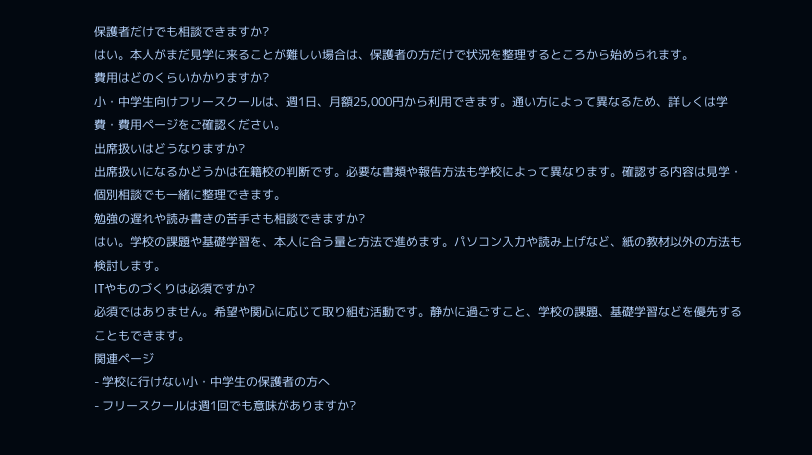保護者だけでも相談できますか?
はい。本人がまだ見学に来ることが難しい場合は、保護者の方だけで状況を整理するところから始められます。
費用はどのくらいかかりますか?
小・中学生向けフリースクールは、週1日、月額25,000円から利用できます。通い方によって異なるため、詳しくは学費・費用ページをご確認ください。
出席扱いはどうなりますか?
出席扱いになるかどうかは在籍校の判断です。必要な書類や報告方法も学校によって異なります。確認する内容は見学・個別相談でも一緒に整理できます。
勉強の遅れや読み書きの苦手さも相談できますか?
はい。学校の課題や基礎学習を、本人に合う量と方法で進めます。パソコン入力や読み上げなど、紙の教材以外の方法も検討します。
ITやものづくりは必須ですか?
必須ではありません。希望や関心に応じて取り組む活動です。静かに過ごすこと、学校の課題、基礎学習などを優先することもできます。
関連ページ
- 学校に行けない小・中学生の保護者の方へ
- フリースクールは週1回でも意味がありますか?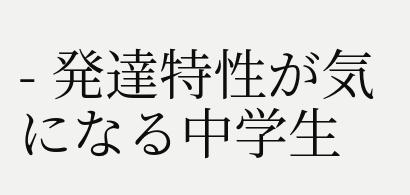- 発達特性が気になる中学生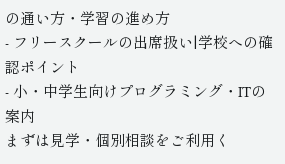の通い方・学習の進め方
- フリースクールの出席扱い|学校への確認ポイント
- 小・中学生向けプログラミング・ITの案内
まずは見学・個別相談をご利用く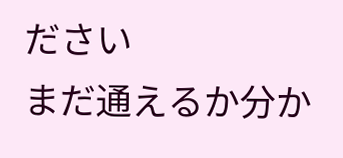ださい
まだ通えるか分か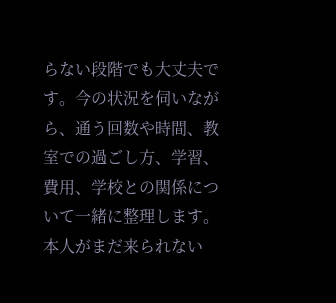らない段階でも大丈夫です。今の状況を伺いながら、通う回数や時間、教室での過ごし方、学習、費用、学校との関係について一緒に整理します。
本人がまだ来られない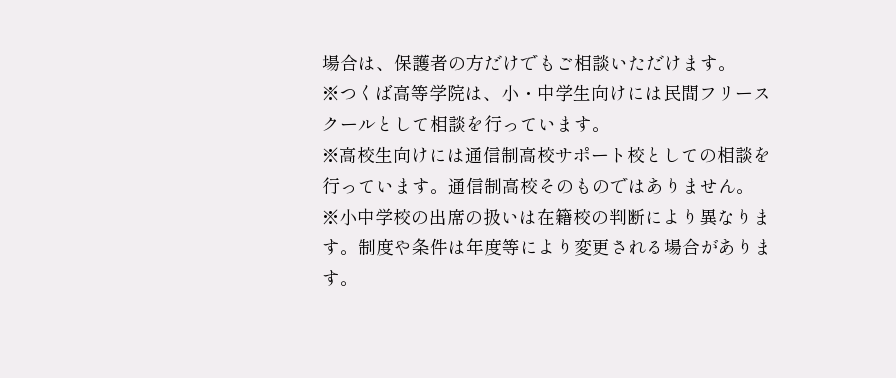場合は、保護者の方だけでもご相談いただけます。
※つくば高等学院は、小・中学生向けには民間フリースクールとして相談を行っています。
※高校生向けには通信制高校サポート校としての相談を行っています。通信制高校そのものではありません。
※小中学校の出席の扱いは在籍校の判断により異なります。制度や条件は年度等により変更される場合があります。